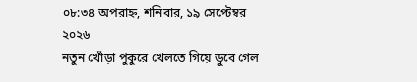০৮:৩৪ অপরাহ্ন, শনিবার, ১৯ সেপ্টেম্বর ২০২৬
নতুন খোঁড়া পুকুরে খেলতে গিয়ে ডুবে গেল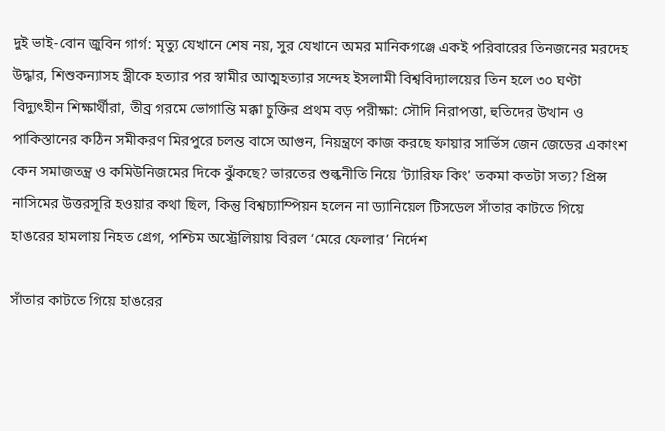দুই ভাই-বোন জুবিন গার্গ: মৃত্যু যেখানে শেষ নয়, সুর যেখানে অমর মানিকগঞ্জে একই পরিবারের তিনজনের মরদেহ উদ্ধার, শিশুকন্যাসহ স্ত্রীকে হত্যার পর স্বামীর আত্মহত্যার সন্দেহ ইসলামী বিশ্ববিদ্যালয়ের তিন হলে ৩০ ঘণ্টা বিদ্যুৎহীন শিক্ষার্থীরা, তীব্র গরমে ভোগান্তি মক্কা চুক্তির প্রথম বড় পরীক্ষা: সৌদি নিরাপত্তা, হুতিদের উত্থান ও পাকিস্তানের কঠিন সমীকরণ মিরপুরে চলন্ত বাসে আগুন, নিয়ন্ত্রণে কাজ করছে ফায়ার সার্ভিস জেন জেডের একাংশ কেন সমাজতন্ত্র ও কমিউনিজমের দিকে ঝুঁকছে? ভারতের শুল্কনীতি নিয়ে ‘ট্যারিফ কিং’ তকমা কতটা সত্য? প্রিন্স নাসিমের উত্তরসূরি হওয়ার কথা ছিল, কিন্তু বিশ্বচ্যাম্পিয়ন হলেন না ড্যানিয়েল টিসডেল সাঁতার কাটতে গিয়ে হাঙরের হামলায় নিহত গ্রেগ, পশ্চিম অস্ট্রেলিয়ায় বিরল ‘মেরে ফেলার’ নির্দেশ

সাঁতার কাটতে গিয়ে হাঙরের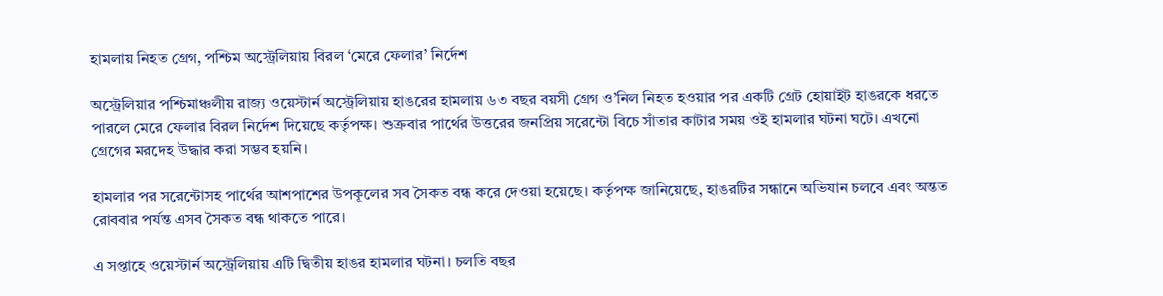হামলায় নিহত গ্রেগ, পশ্চিম অস্ট্রেলিয়ায় বিরল ‘মেরে ফেলার’ নির্দেশ

অস্ট্রেলিয়ার পশ্চিমাঞ্চলীয় রাজ্য ওয়েস্টার্ন অস্ট্রেলিয়ায় হাঙরের হামলায় ৬৩ বছর বয়সী গ্রেগ ও’নিল নিহত হওয়ার পর একটি গ্রেট হোয়াইট হাঙরকে ধরতে পারলে মেরে ফেলার বিরল নির্দেশ দিয়েছে কর্তৃপক্ষ। শুক্রবার পার্থের উত্তরের জনপ্রিয় সরেন্টো বিচে সাঁতার কাটার সময় ওই হামলার ঘটনা ঘটে। এখনো গ্রেগের মরদেহ উদ্ধার করা সম্ভব হয়নি।

হামলার পর সরেন্টোসহ পার্থের আশপাশের উপকূলের সব সৈকত বন্ধ করে দেওয়া হয়েছে। কর্তৃপক্ষ জানিয়েছে, হাঙরটির সন্ধানে অভিযান চলবে এবং অন্তত রোববার পর্যন্ত এসব সৈকত বন্ধ থাকতে পারে।

এ সপ্তাহে ওয়েস্টার্ন অস্ট্রেলিয়ায় এটি দ্বিতীয় হাঙর হামলার ঘটনা। চলতি বছর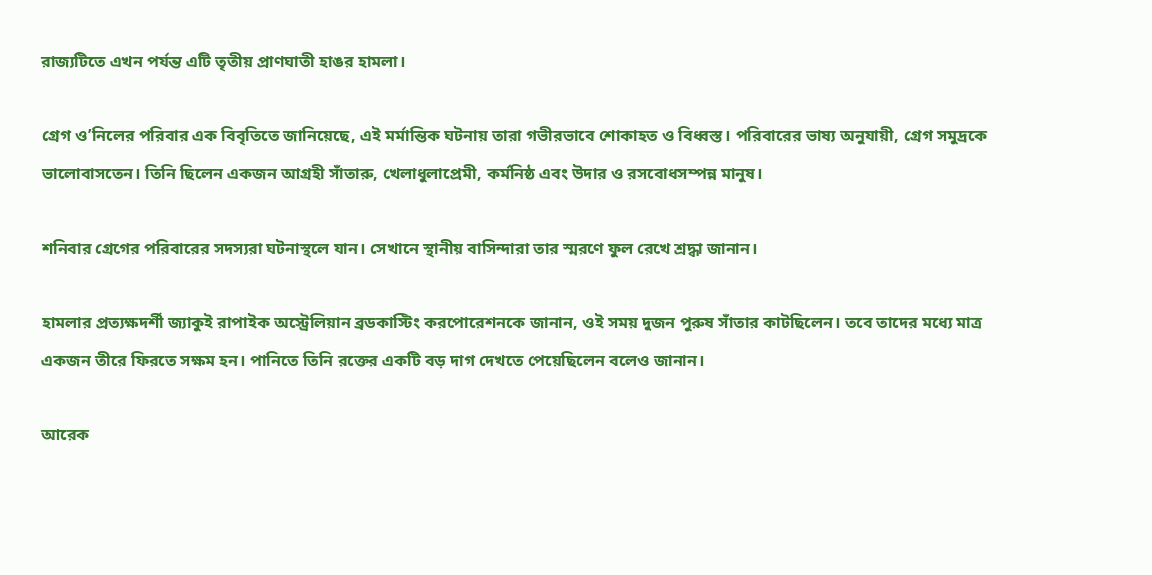রাজ্যটিতে এখন পর্যন্ত এটি তৃতীয় প্রাণঘাতী হাঙর হামলা।

গ্রেগ ও’নিলের পরিবার এক বিবৃতিতে জানিয়েছে, এই মর্মান্তিক ঘটনায় তারা গভীরভাবে শোকাহত ও বিধ্বস্ত। পরিবারের ভাষ্য অনুযায়ী, গ্রেগ সমুদ্রকে ভালোবাসতেন। তিনি ছিলেন একজন আগ্রহী সাঁতারু, খেলাধুলাপ্রেমী, কর্মনিষ্ঠ এবং উদার ও রসবোধসম্পন্ন মানুষ।

শনিবার গ্রেগের পরিবারের সদস্যরা ঘটনাস্থলে যান। সেখানে স্থানীয় বাসিন্দারা তার স্মরণে ফুল রেখে শ্রদ্ধা জানান।

হামলার প্রত্যক্ষদর্শী জ্যাকুই রাপাইক অস্ট্রেলিয়ান ব্রডকাস্টিং করপোরেশনকে জানান, ওই সময় দুজন পুরুষ সাঁতার কাটছিলেন। তবে তাদের মধ্যে মাত্র একজন তীরে ফিরতে সক্ষম হন। পানিতে তিনি রক্তের একটি বড় দাগ দেখতে পেয়েছিলেন বলেও জানান।

আরেক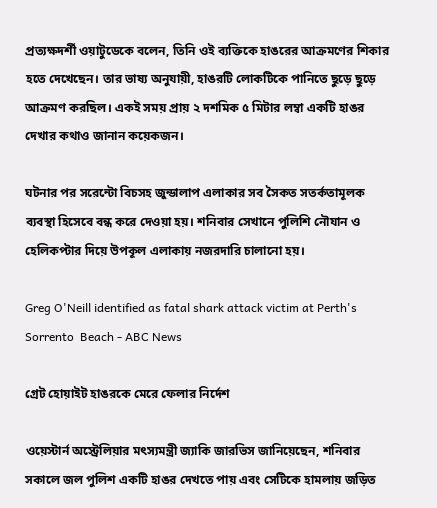প্রত্যক্ষদর্শী ওয়াটুডেকে বলেন, তিনি ওই ব্যক্তিকে হাঙরের আক্রমণের শিকার হতে দেখেছেন। তার ভাষ্য অনুযায়ী, হাঙরটি লোকটিকে পানিতে ছুড়ে ছুড়ে আক্রমণ করছিল। একই সময় প্রায় ২ দশমিক ৫ মিটার লম্বা একটি হাঙর দেখার কথাও জানান কয়েকজন।

ঘটনার পর সরেন্টো বিচসহ জুন্ডালাপ এলাকার সব সৈকত সতর্কতামূলক ব্যবস্থা হিসেবে বন্ধ করে দেওয়া হয়। শনিবার সেখানে পুলিশি নৌযান ও হেলিকপ্টার দিয়ে উপকূল এলাকায় নজরদারি চালানো হয়।

Greg O'Neill identified as fatal shark attack victim at Perth's Sorrento  Beach - ABC News

গ্রেট হোয়াইট হাঙরকে মেরে ফেলার নির্দেশ

ওয়েস্টার্ন অস্ট্রেলিয়ার মৎস্যমন্ত্রী জ্যাকি জারভিস জানিয়েছেন, শনিবার সকালে জল পুলিশ একটি হাঙর দেখতে পায় এবং সেটিকে হামলায় জড়িত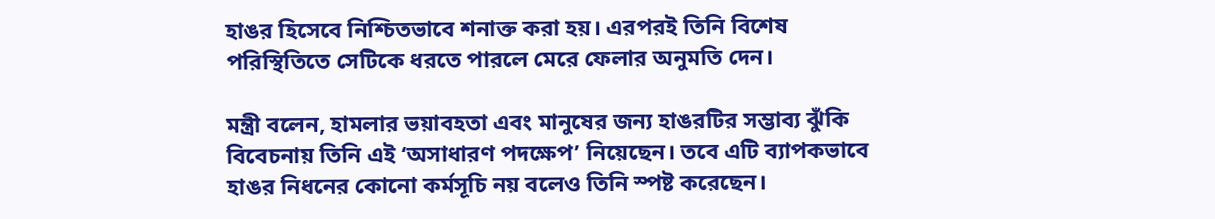হাঙর হিসেবে নিশ্চিতভাবে শনাক্ত করা হয়। এরপরই তিনি বিশেষ পরিস্থিতিতে সেটিকে ধরতে পারলে মেরে ফেলার অনুমতি দেন।

মন্ত্রী বলেন, হামলার ভয়াবহতা এবং মানুষের জন্য হাঙরটির সম্ভাব্য ঝুঁকি বিবেচনায় তিনি এই ‘অসাধারণ পদক্ষেপ’ নিয়েছেন। তবে এটি ব্যাপকভাবে হাঙর নিধনের কোনো কর্মসূচি নয় বলেও তিনি স্পষ্ট করেছেন।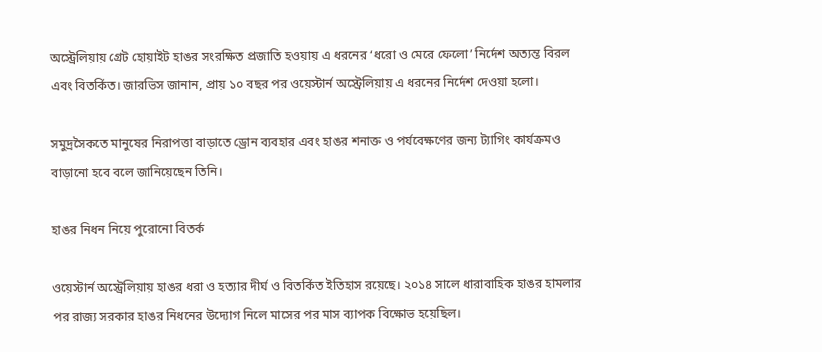অস্ট্রেলিয়ায় গ্রেট হোয়াইট হাঙর সংরক্ষিত প্রজাতি হওয়ায় এ ধরনের ‘ধরো ও মেরে ফেলো’ নির্দেশ অত্যন্ত বিরল এবং বিতর্কিত। জারভিস জানান, প্রায় ১০ বছর পর ওয়েস্টার্ন অস্ট্রেলিয়ায় এ ধরনের নির্দেশ দেওয়া হলো।

সমুদ্রসৈকতে মানুষের নিরাপত্তা বাড়াতে ড্রোন ব্যবহার এবং হাঙর শনাক্ত ও পর্যবেক্ষণের জন্য ট্যাগিং কার্যক্রমও বাড়ানো হবে বলে জানিয়েছেন তিনি।

হাঙর নিধন নিয়ে পুরোনো বিতর্ক

ওয়েস্টার্ন অস্ট্রেলিয়ায় হাঙর ধরা ও হত্যার দীর্ঘ ও বিতর্কিত ইতিহাস রয়েছে। ২০১৪ সালে ধারাবাহিক হাঙর হামলার পর রাজ্য সরকার হাঙর নিধনের উদ্যোগ নিলে মাসের পর মাস ব্যাপক বিক্ষোভ হয়েছিল।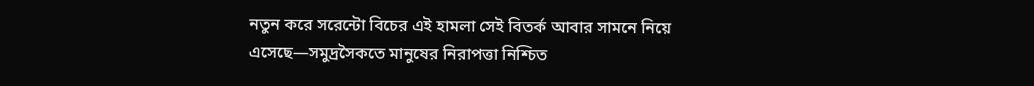নতুন করে সরেন্টো বিচের এই হামলা সেই বিতর্ক আবার সামনে নিয়ে এসেছে—সমুদ্রসৈকতে মানুষের নিরাপত্তা নিশ্চিত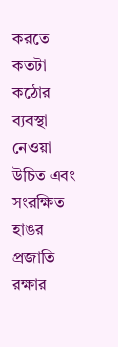করতে কতটা কঠোর ব্যবস্থা নেওয়া উচিত এবং সংরক্ষিত হাঙর প্রজাতি রক্ষার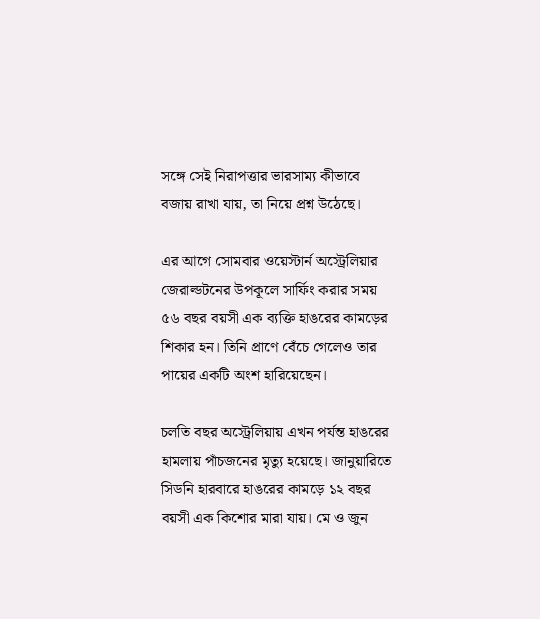সঙ্গে সেই নিরাপত্তার ভারসাম্য কীভাবে বজায় রাখা যায়, তা নিয়ে প্রশ্ন উঠেছে।

এর আগে সোমবার ওয়েস্টার্ন অস্ট্রেলিয়ার জেরাল্ডটনের উপকূলে সার্ফিং করার সময় ৫৬ বছর বয়সী এক ব্যক্তি হাঙরের কামড়ের শিকার হন। তিনি প্রাণে বেঁচে গেলেও তার পায়ের একটি অংশ হারিয়েছেন।

চলতি বছর অস্ট্রেলিয়ায় এখন পর্যন্ত হাঙরের হামলায় পাঁচজনের মৃত্যু হয়েছে। জানুয়ারিতে সিডনি হারবারে হাঙরের কামড়ে ১২ বছর বয়সী এক কিশোর মারা যায়। মে ও জুন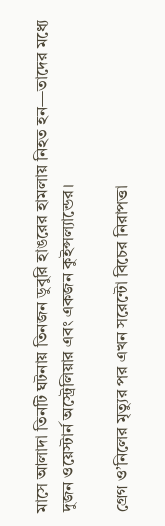মাসে আলাদা তিনটি ঘটনায় তিনজন ডুবুরি হাঙরের হামলায় নিহত হন—তাদের মধ্যে দুজন ওয়েস্টার্ন অস্ট্রেলিয়ার এবং একজন কুইন্সল্যান্ডের।

গ্রেগ ও’নিলের মৃত্যুর পর এখন সরেন্টো বিচের নিরাপত্তা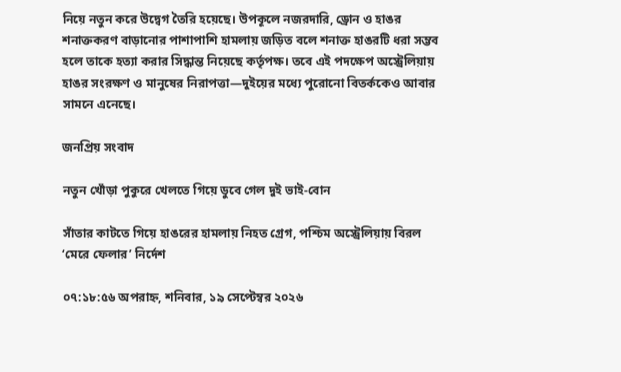নিয়ে নতুন করে উদ্বেগ তৈরি হয়েছে। উপকূলে নজরদারি, ড্রোন ও হাঙর শনাক্তকরণ বাড়ানোর পাশাপাশি হামলায় জড়িত বলে শনাক্ত হাঙরটি ধরা সম্ভব হলে তাকে হত্যা করার সিদ্ধান্ত নিয়েছে কর্তৃপক্ষ। তবে এই পদক্ষেপ অস্ট্রেলিয়ায় হাঙর সংরক্ষণ ও মানুষের নিরাপত্তা—দুইয়ের মধ্যে পুরোনো বিতর্ককেও আবার সামনে এনেছে।

জনপ্রিয় সংবাদ

নতুন খোঁড়া পুকুরে খেলতে গিয়ে ডুবে গেল দুই ভাই-বোন

সাঁতার কাটতে গিয়ে হাঙরের হামলায় নিহত গ্রেগ, পশ্চিম অস্ট্রেলিয়ায় বিরল ‘মেরে ফেলার’ নির্দেশ

০৭:১৮:৫৬ অপরাহ্ন, শনিবার, ১৯ সেপ্টেম্বর ২০২৬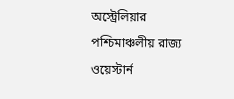অস্ট্রেলিয়ার পশ্চিমাঞ্চলীয় রাজ্য ওয়েস্টার্ন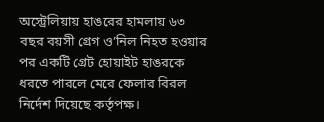অস্ট্রেলিয়ায় হাঙরের হামলায় ৬৩ বছর বয়সী গ্রেগ ও’নিল নিহত হওয়ার পর একটি গ্রেট হোয়াইট হাঙরকে ধরতে পারলে মেরে ফেলার বিরল নির্দেশ দিয়েছে কর্তৃপক্ষ।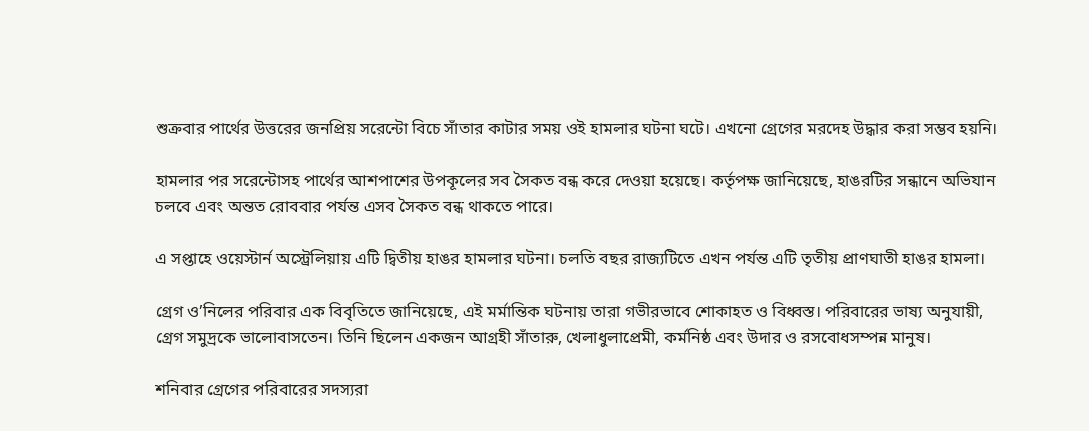শুক্রবার পার্থের উত্তরের জনপ্রিয় সরেন্টো বিচে সাঁতার কাটার সময় ওই হামলার ঘটনা ঘটে। এখনো গ্রেগের মরদেহ উদ্ধার করা সম্ভব হয়নি।

হামলার পর সরেন্টোসহ পার্থের আশপাশের উপকূলের সব সৈকত বন্ধ করে দেওয়া হয়েছে। কর্তৃপক্ষ জানিয়েছে, হাঙরটির সন্ধানে অভিযান চলবে এবং অন্তত রোববার পর্যন্ত এসব সৈকত বন্ধ থাকতে পারে।

এ সপ্তাহে ওয়েস্টার্ন অস্ট্রেলিয়ায় এটি দ্বিতীয় হাঙর হামলার ঘটনা। চলতি বছর রাজ্যটিতে এখন পর্যন্ত এটি তৃতীয় প্রাণঘাতী হাঙর হামলা।

গ্রেগ ও’নিলের পরিবার এক বিবৃতিতে জানিয়েছে, এই মর্মান্তিক ঘটনায় তারা গভীরভাবে শোকাহত ও বিধ্বস্ত। পরিবারের ভাষ্য অনুযায়ী, গ্রেগ সমুদ্রকে ভালোবাসতেন। তিনি ছিলেন একজন আগ্রহী সাঁতারু, খেলাধুলাপ্রেমী, কর্মনিষ্ঠ এবং উদার ও রসবোধসম্পন্ন মানুষ।

শনিবার গ্রেগের পরিবারের সদস্যরা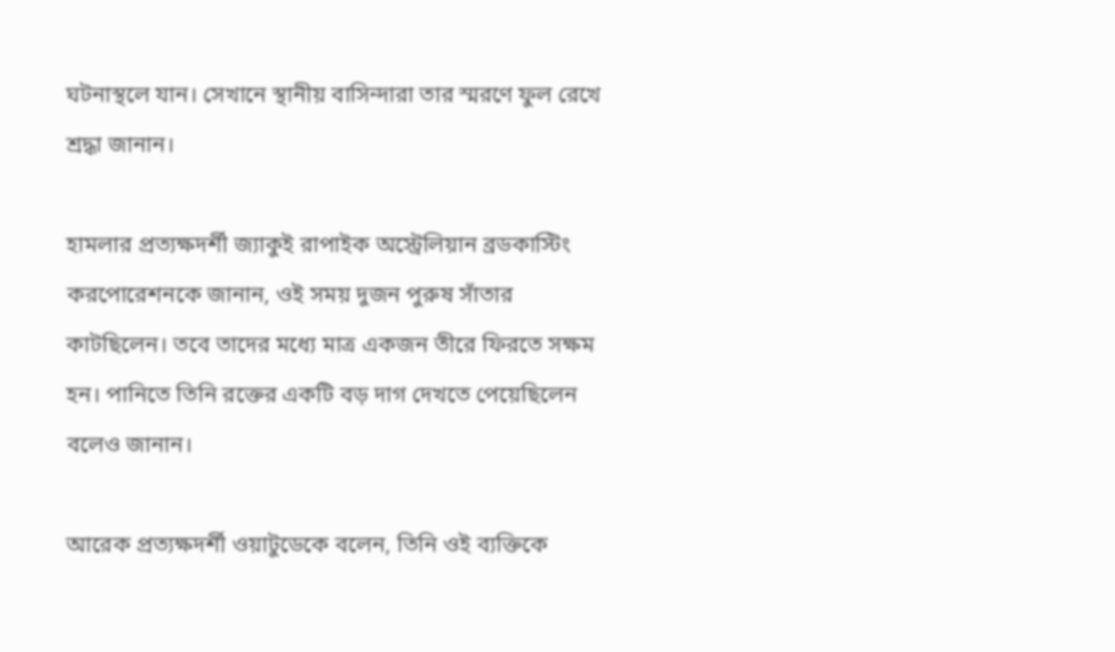ঘটনাস্থলে যান। সেখানে স্থানীয় বাসিন্দারা তার স্মরণে ফুল রেখে শ্রদ্ধা জানান।

হামলার প্রত্যক্ষদর্শী জ্যাকুই রাপাইক অস্ট্রেলিয়ান ব্রডকাস্টিং করপোরেশনকে জানান, ওই সময় দুজন পুরুষ সাঁতার কাটছিলেন। তবে তাদের মধ্যে মাত্র একজন তীরে ফিরতে সক্ষম হন। পানিতে তিনি রক্তের একটি বড় দাগ দেখতে পেয়েছিলেন বলেও জানান।

আরেক প্রত্যক্ষদর্শী ওয়াটুডেকে বলেন, তিনি ওই ব্যক্তিকে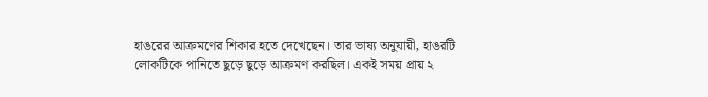হাঙরের আক্রমণের শিকার হতে দেখেছেন। তার ভাষ্য অনুযায়ী, হাঙরটি লোকটিকে পানিতে ছুড়ে ছুড়ে আক্রমণ করছিল। একই সময় প্রায় ২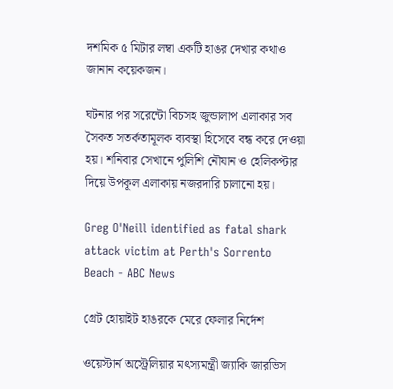দশমিক ৫ মিটার লম্বা একটি হাঙর দেখার কথাও জানান কয়েকজন।

ঘটনার পর সরেন্টো বিচসহ জুন্ডালাপ এলাকার সব সৈকত সতর্কতামূলক ব্যবস্থা হিসেবে বন্ধ করে দেওয়া হয়। শনিবার সেখানে পুলিশি নৌযান ও হেলিকপ্টার দিয়ে উপকূল এলাকায় নজরদারি চালানো হয়।

Greg O'Neill identified as fatal shark attack victim at Perth's Sorrento  Beach - ABC News

গ্রেট হোয়াইট হাঙরকে মেরে ফেলার নির্দেশ

ওয়েস্টার্ন অস্ট্রেলিয়ার মৎস্যমন্ত্রী জ্যাকি জারভিস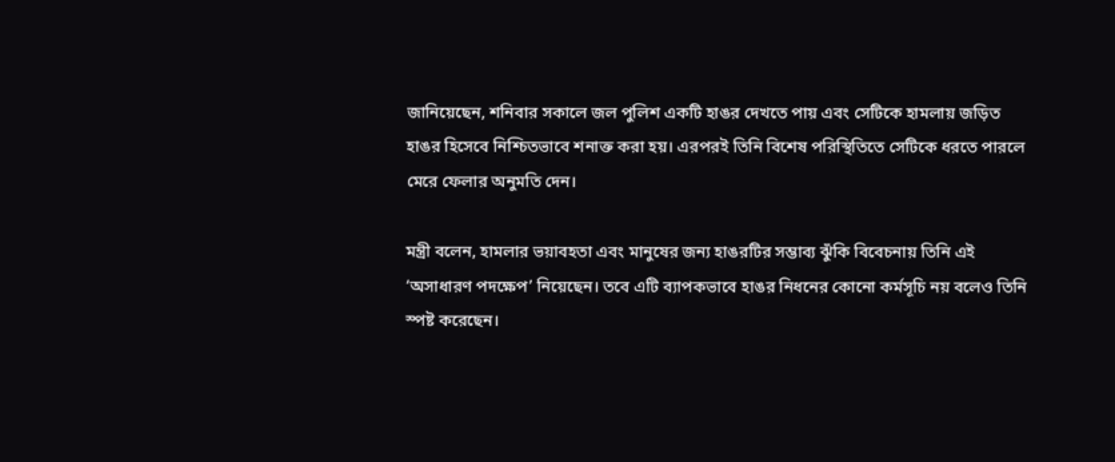জানিয়েছেন, শনিবার সকালে জল পুলিশ একটি হাঙর দেখতে পায় এবং সেটিকে হামলায় জড়িত হাঙর হিসেবে নিশ্চিতভাবে শনাক্ত করা হয়। এরপরই তিনি বিশেষ পরিস্থিতিতে সেটিকে ধরতে পারলে মেরে ফেলার অনুমতি দেন।

মন্ত্রী বলেন, হামলার ভয়াবহতা এবং মানুষের জন্য হাঙরটির সম্ভাব্য ঝুঁকি বিবেচনায় তিনি এই ‘অসাধারণ পদক্ষেপ’ নিয়েছেন। তবে এটি ব্যাপকভাবে হাঙর নিধনের কোনো কর্মসূচি নয় বলেও তিনি স্পষ্ট করেছেন।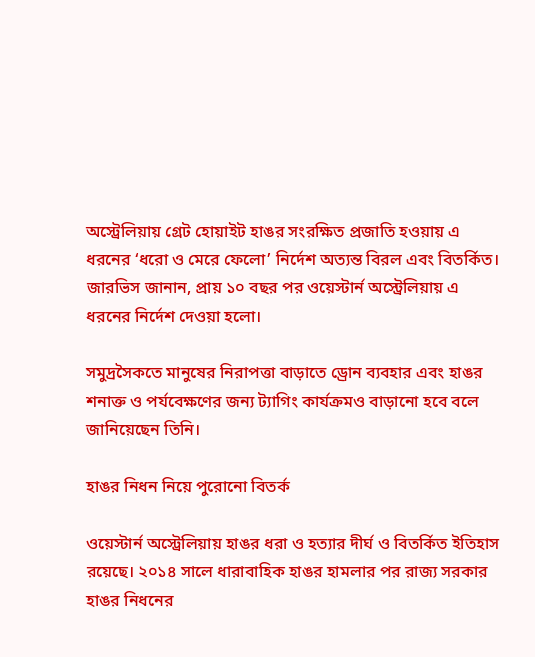অস্ট্রেলিয়ায় গ্রেট হোয়াইট হাঙর সংরক্ষিত প্রজাতি হওয়ায় এ ধরনের ‘ধরো ও মেরে ফেলো’ নির্দেশ অত্যন্ত বিরল এবং বিতর্কিত। জারভিস জানান, প্রায় ১০ বছর পর ওয়েস্টার্ন অস্ট্রেলিয়ায় এ ধরনের নির্দেশ দেওয়া হলো।

সমুদ্রসৈকতে মানুষের নিরাপত্তা বাড়াতে ড্রোন ব্যবহার এবং হাঙর শনাক্ত ও পর্যবেক্ষণের জন্য ট্যাগিং কার্যক্রমও বাড়ানো হবে বলে জানিয়েছেন তিনি।

হাঙর নিধন নিয়ে পুরোনো বিতর্ক

ওয়েস্টার্ন অস্ট্রেলিয়ায় হাঙর ধরা ও হত্যার দীর্ঘ ও বিতর্কিত ইতিহাস রয়েছে। ২০১৪ সালে ধারাবাহিক হাঙর হামলার পর রাজ্য সরকার হাঙর নিধনের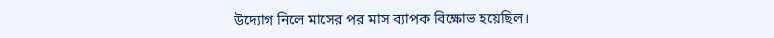উদ্যোগ নিলে মাসের পর মাস ব্যাপক বিক্ষোভ হয়েছিল।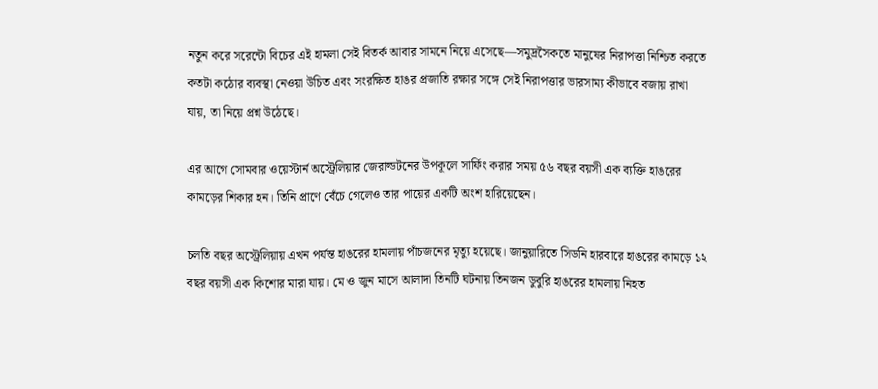নতুন করে সরেন্টো বিচের এই হামলা সেই বিতর্ক আবার সামনে নিয়ে এসেছে—সমুদ্রসৈকতে মানুষের নিরাপত্তা নিশ্চিত করতে কতটা কঠোর ব্যবস্থা নেওয়া উচিত এবং সংরক্ষিত হাঙর প্রজাতি রক্ষার সঙ্গে সেই নিরাপত্তার ভারসাম্য কীভাবে বজায় রাখা যায়, তা নিয়ে প্রশ্ন উঠেছে।

এর আগে সোমবার ওয়েস্টার্ন অস্ট্রেলিয়ার জেরাল্ডটনের উপকূলে সার্ফিং করার সময় ৫৬ বছর বয়সী এক ব্যক্তি হাঙরের কামড়ের শিকার হন। তিনি প্রাণে বেঁচে গেলেও তার পায়ের একটি অংশ হারিয়েছেন।

চলতি বছর অস্ট্রেলিয়ায় এখন পর্যন্ত হাঙরের হামলায় পাঁচজনের মৃত্যু হয়েছে। জানুয়ারিতে সিডনি হারবারে হাঙরের কামড়ে ১২ বছর বয়সী এক কিশোর মারা যায়। মে ও জুন মাসে আলাদা তিনটি ঘটনায় তিনজন ডুবুরি হাঙরের হামলায় নিহত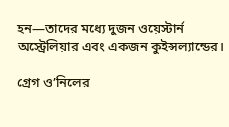হন—তাদের মধ্যে দুজন ওয়েস্টার্ন অস্ট্রেলিয়ার এবং একজন কুইন্সল্যান্ডের।

গ্রেগ ও’নিলের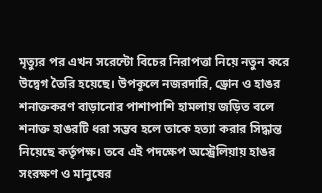মৃত্যুর পর এখন সরেন্টো বিচের নিরাপত্তা নিয়ে নতুন করে উদ্বেগ তৈরি হয়েছে। উপকূলে নজরদারি, ড্রোন ও হাঙর শনাক্তকরণ বাড়ানোর পাশাপাশি হামলায় জড়িত বলে শনাক্ত হাঙরটি ধরা সম্ভব হলে তাকে হত্যা করার সিদ্ধান্ত নিয়েছে কর্তৃপক্ষ। তবে এই পদক্ষেপ অস্ট্রেলিয়ায় হাঙর সংরক্ষণ ও মানুষের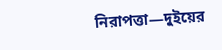নিরাপত্তা—দুইয়ের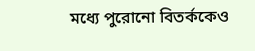মধ্যে পুরোনো বিতর্ককেও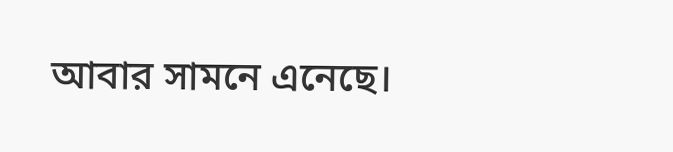আবার সামনে এনেছে।